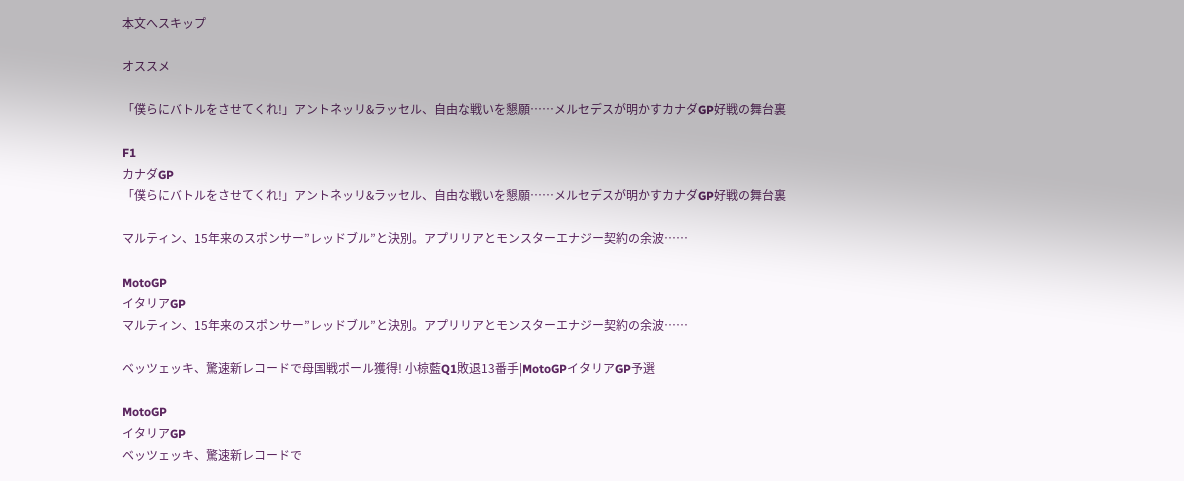本文へスキップ

オススメ

「僕らにバトルをさせてくれ!」アントネッリ&ラッセル、自由な戦いを懇願……メルセデスが明かすカナダGP好戦の舞台裏

F1
カナダGP
「僕らにバトルをさせてくれ!」アントネッリ&ラッセル、自由な戦いを懇願……メルセデスが明かすカナダGP好戦の舞台裏

マルティン、15年来のスポンサー”レッドブル”と決別。アプリリアとモンスターエナジー契約の余波……

MotoGP
イタリアGP
マルティン、15年来のスポンサー”レッドブル”と決別。アプリリアとモンスターエナジー契約の余波……

ベッツェッキ、驚速新レコードで母国戦ポール獲得! 小椋藍Q1敗退13番手|MotoGPイタリアGP予選

MotoGP
イタリアGP
ベッツェッキ、驚速新レコードで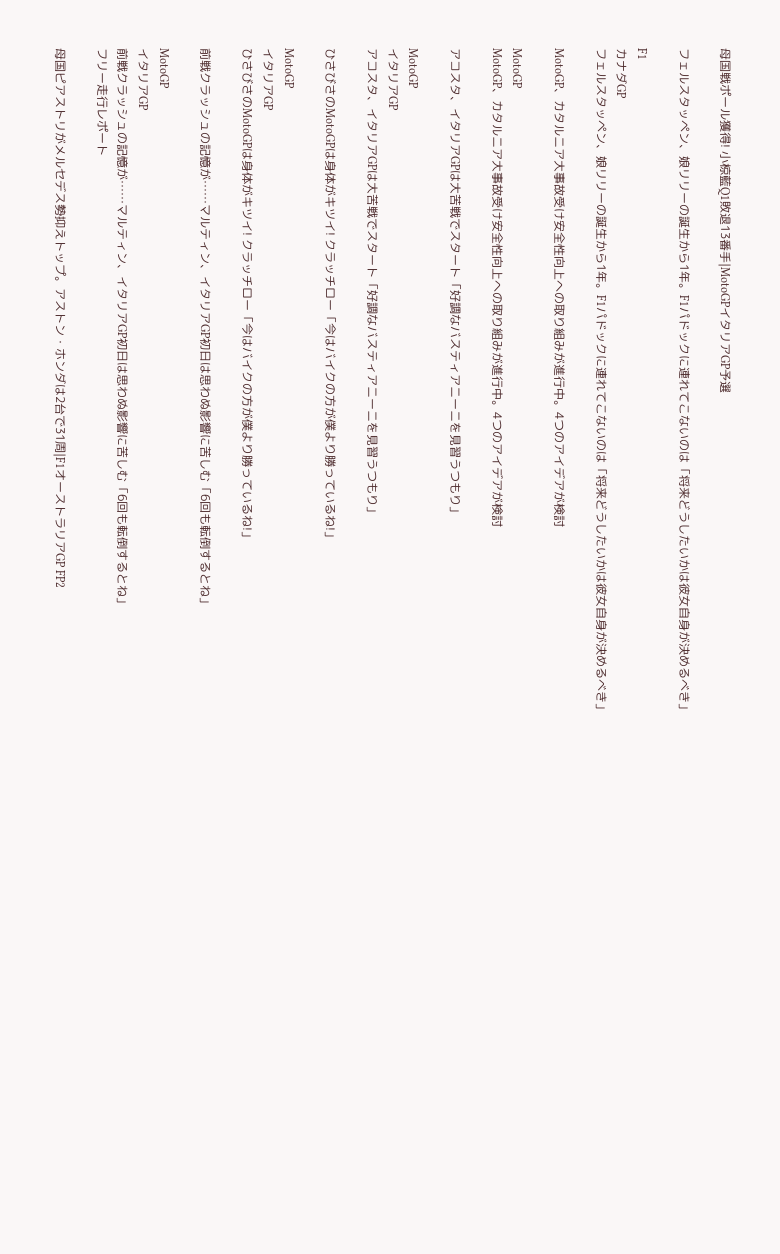母国戦ポール獲得! 小椋藍Q1敗退13番手|MotoGPイタリアGP予選

フェルスタッペン、娘リリーの誕生から1年。F1パドックに連れてこないのは「将来どうしたいかは彼女自身が決めるべき」

F1
カナダGP
フェルスタッペン、娘リリーの誕生から1年。F1パドックに連れてこないのは「将来どうしたいかは彼女自身が決めるべき」

MotoGP、カタルニア大事故受け安全性向上への取り組みが進行中。4つのアイデアが検討

MotoGP
MotoGP、カタルニア大事故受け安全性向上への取り組みが進行中。4つのアイデアが検討

アコスタ、イタリアGPは大苦戦でスタート「好調なバスティアニーニを見習うつもり」

MotoGP
イタリアGP
アコスタ、イタリアGPは大苦戦でスタート「好調なバスティアニーニを見習うつもり」

ひさびさのMotoGPは身体がキツイ! クラッチロー「今はバイクの方が僕より勝っているね!」

MotoGP
イタリアGP
ひさびさのMotoGPは身体がキツイ! クラッチロー「今はバイクの方が僕より勝っているね!」

前戦クラッシュの記憶が……マルティン、イタリアGP初日は思わぬ影響に苦しむ「6回も転倒するとね」

MotoGP
イタリアGP
前戦クラッシュの記憶が……マルティン、イタリアGP初日は思わぬ影響に苦しむ「6回も転倒するとね」
フリー走行レポート

母国ピアストリがメルセデス勢抑えトップ。アストン・ホンダは2台で31周|F1オーストラリアGP FP2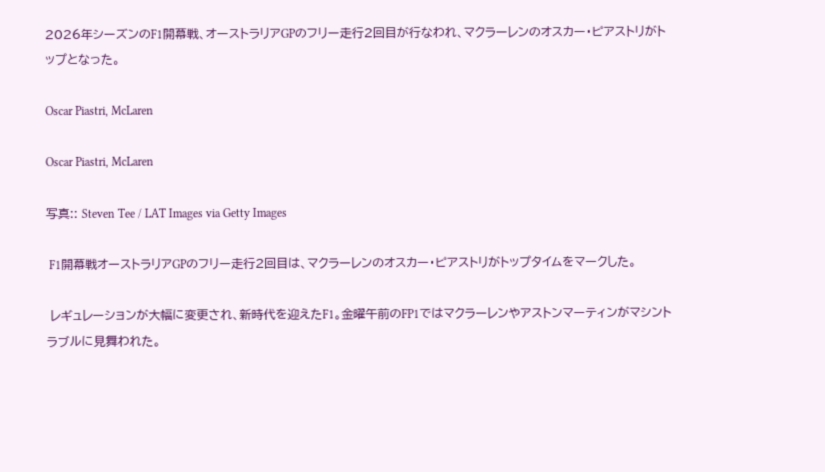2026年シーズンのF1開幕戦、オーストラリアGPのフリー走行2回目が行なわれ、マクラーレンのオスカー・ピアストリがトップとなった。

Oscar Piastri, McLaren

Oscar Piastri, McLaren

写真:: Steven Tee / LAT Images via Getty Images

 F1開幕戦オーストラリアGPのフリー走行2回目は、マクラーレンのオスカー・ピアストリがトップタイムをマークした。

 レギュレーションが大幅に変更され、新時代を迎えたF1。金曜午前のFP1ではマクラーレンやアストンマーティンがマシントラブルに見舞われた。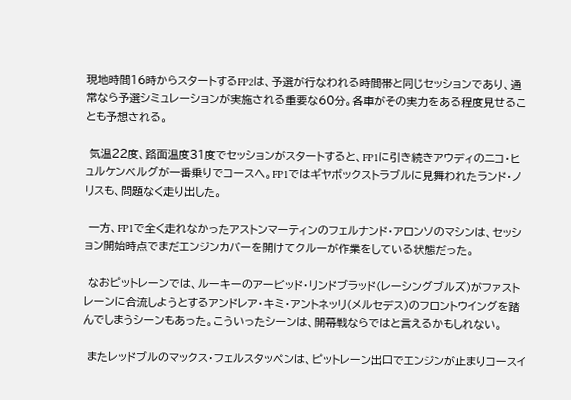現地時間16時からスタートするFP2は、予選が行なわれる時間帯と同じセッションであり、通常なら予選シミュレーションが実施される重要な60分。各車がその実力をある程度見せることも予想される。

 気温22度、路面温度31度でセッションがスタートすると、FP1に引き続きアウディのニコ・ヒュルケンベルグが一番乗りでコースへ。FP1ではギヤボックストラブルに見舞われたランド・ノリスも、問題なく走り出した。

 一方、FP1で全く走れなかったアストンマーティンのフェルナンド・アロンソのマシンは、セッション開始時点でまだエンジンカバーを開けてクルーが作業をしている状態だった。

 なおピットレーンでは、ルーキーのアービッド・リンドブラッド(レーシングブルズ)がファストレーンに合流しようとするアンドレア・キミ・アントネッリ(メルセデス)のフロントウイングを踏んでしまうシーンもあった。こういったシーンは、開幕戦ならではと言えるかもしれない。

 またレッドブルのマックス・フェルスタッペンは、ピットレーン出口でエンジンが止まりコースイ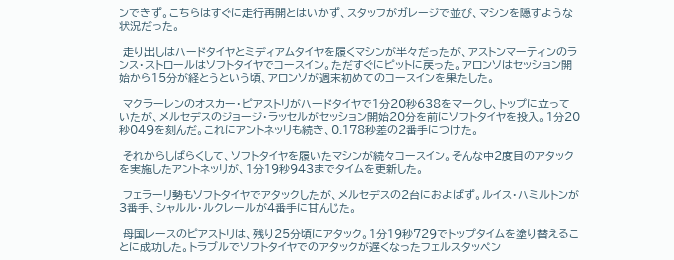ンできず。こちらはすぐに走行再開とはいかず、スタッフがガレージで並び、マシンを隠すような状況だった。

 走り出しはハードタイヤとミディアムタイヤを履くマシンが半々だったが、アストンマーティンのランス・ストロールはソフトタイヤでコースイン。ただすぐにピットに戻った。アロンソはセッション開始から15分が経とうという頃、アロンソが週末初めてのコースインを果たした。

 マクラーレンのオスカー・ピアストリがハードタイヤで1分20秒638をマークし、トップに立っていたが、メルセデスのジョージ・ラッセルがセッション開始20分を前にソフトタイヤを投入。1分20秒049を刻んだ。これにアントネッリも続き、0.178秒差の2番手につけた。

 それからしばらくして、ソフトタイヤを履いたマシンが続々コースイン。そんな中2度目のアタックを実施したアントネッリが、1分19秒943までタイムを更新した。

 フェラーリ勢もソフトタイヤでアタックしたが、メルセデスの2台におよばず。ルイス・ハミルトンが3番手、シャルル・ルクレールが4番手に甘んじた。

 母国レースのピアストリは、残り25分頃にアタック。1分19秒729でトップタイムを塗り替えることに成功した。トラブルでソフトタイヤでのアタックが遅くなったフェルスタッペン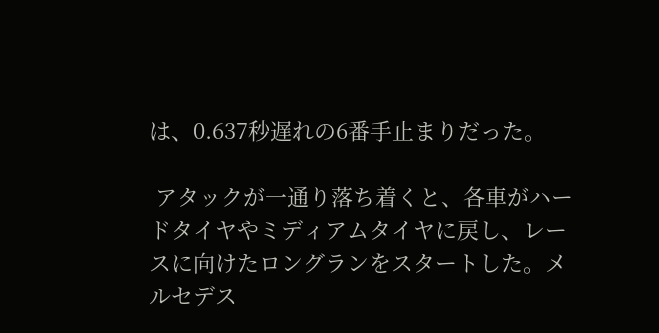は、0.637秒遅れの6番手止まりだった。

 アタックが一通り落ち着くと、各車がハードタイヤやミディアムタイヤに戻し、レースに向けたロングランをスタートした。メルセデス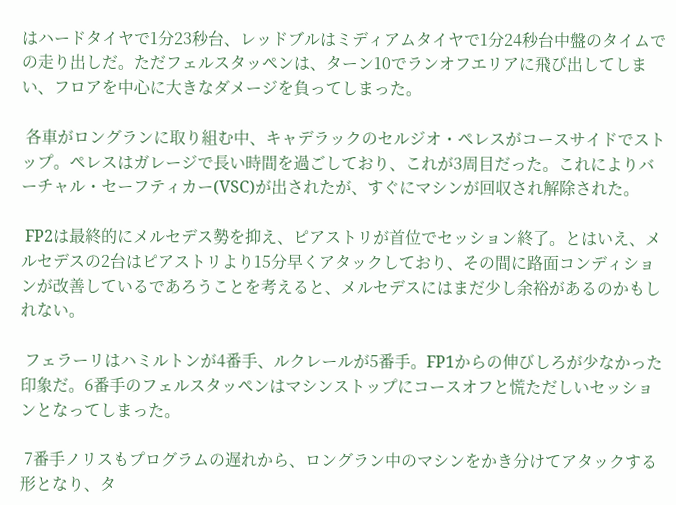はハードタイヤで1分23秒台、レッドブルはミディアムタイヤで1分24秒台中盤のタイムでの走り出しだ。ただフェルスタッペンは、ターン10でランオフエリアに飛び出してしまい、フロアを中心に大きなダメージを負ってしまった。

 各車がロングランに取り組む中、キャデラックのセルジオ・ペレスがコースサイドでストップ。ペレスはガレージで長い時間を過ごしており、これが3周目だった。これによりバーチャル・セーフティカー(VSC)が出されたが、すぐにマシンが回収され解除された。

 FP2は最終的にメルセデス勢を抑え、ピアストリが首位でセッション終了。とはいえ、メルセデスの2台はピアストリより15分早くアタックしており、その間に路面コンディションが改善しているであろうことを考えると、メルセデスにはまだ少し余裕があるのかもしれない。

 フェラーリはハミルトンが4番手、ルクレールが5番手。FP1からの伸びしろが少なかった印象だ。6番手のフェルスタッペンはマシンストップにコースオフと慌ただしいセッションとなってしまった。

 7番手ノリスもプログラムの遅れから、ロングラン中のマシンをかき分けてアタックする形となり、タ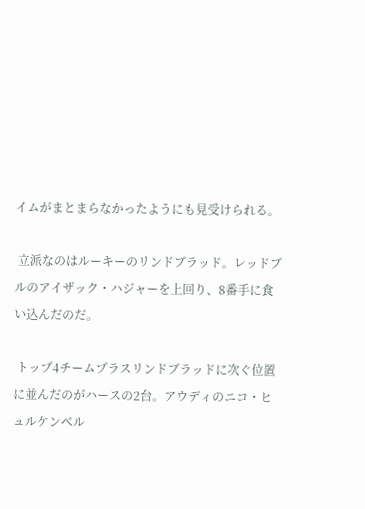イムがまとまらなかったようにも見受けられる。

 立派なのはルーキーのリンドブラッド。レッドブルのアイザック・ハジャーを上回り、8番手に食い込んだのだ。

 トップ4チームプラスリンドブラッドに次ぐ位置に並んだのがハースの2台。アウディのニコ・ヒュルケンベル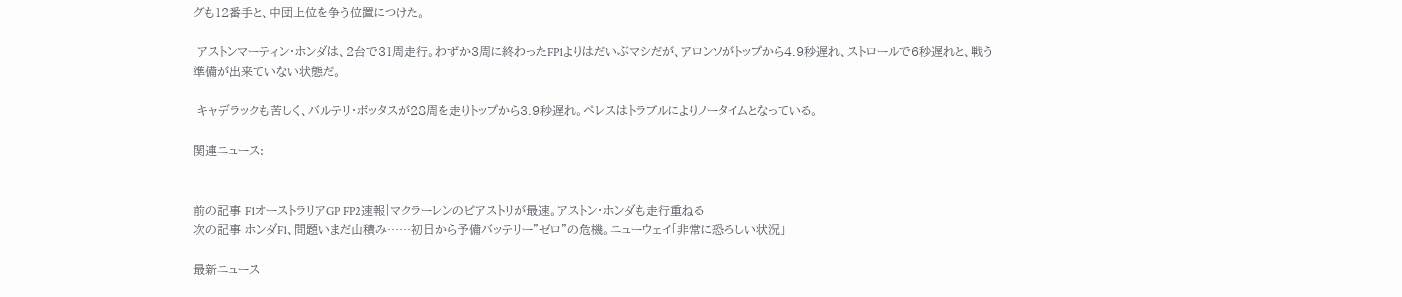グも12番手と、中団上位を争う位置につけた。

 アストンマーティン・ホンダは、2台で31周走行。わずか3周に終わったFP1よりはだいぶマシだが、アロンソがトップから4.9秒遅れ、ストロールで6秒遅れと、戦う準備が出来ていない状態だ。

 キャデラックも苦しく、バルテリ・ボッタスが28周を走りトップから3.9秒遅れ。ペレスはトラブルによりノータイムとなっている。

関連ニュース:


前の記事 F1オーストラリアGP FP2速報|マクラーレンのピアストリが最速。アストン・ホンダも走行重ねる
次の記事 ホンダF1、問題いまだ山積み……初日から予備バッテリー”ゼロ”の危機。ニューウェイ「非常に恐ろしい状況」

最新ニュース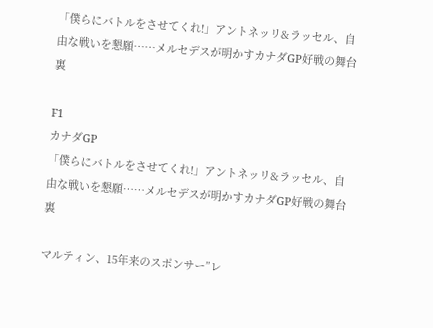「僕らにバトルをさせてくれ!」アントネッリ&ラッセル、自由な戦いを懇願……メルセデスが明かすカナダGP好戦の舞台裏

F1
カナダGP
「僕らにバトルをさせてくれ!」アントネッリ&ラッセル、自由な戦いを懇願……メルセデスが明かすカナダGP好戦の舞台裏

マルティン、15年来のスポンサー”レ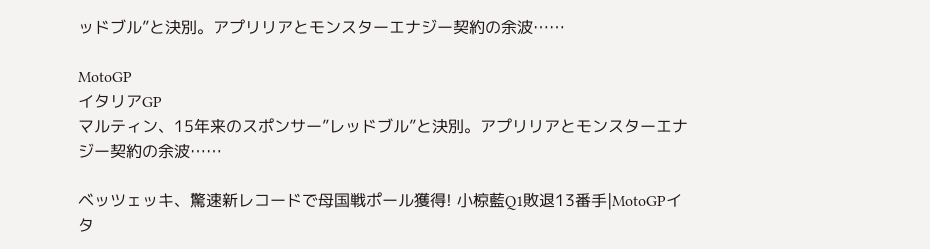ッドブル”と決別。アプリリアとモンスターエナジー契約の余波……

MotoGP
イタリアGP
マルティン、15年来のスポンサー”レッドブル”と決別。アプリリアとモンスターエナジー契約の余波……

ベッツェッキ、驚速新レコードで母国戦ポール獲得! 小椋藍Q1敗退13番手|MotoGPイタ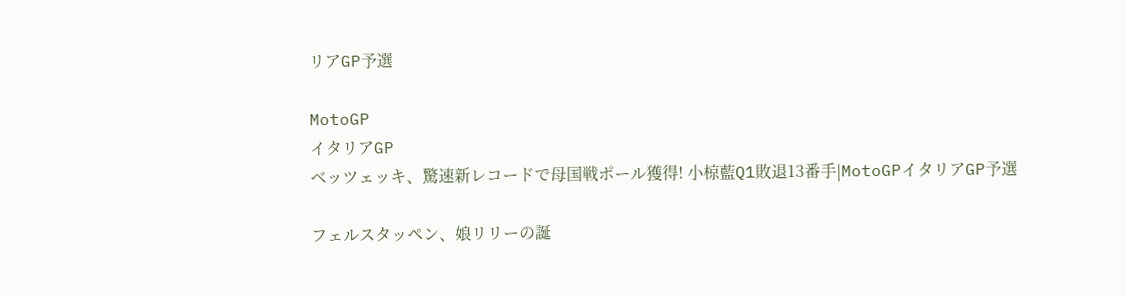リアGP予選

MotoGP
イタリアGP
ベッツェッキ、驚速新レコードで母国戦ポール獲得! 小椋藍Q1敗退13番手|MotoGPイタリアGP予選

フェルスタッペン、娘リリーの誕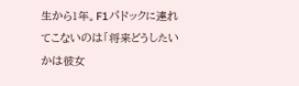生から1年。F1パドックに連れてこないのは「将来どうしたいかは彼女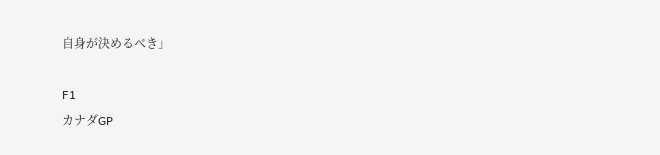自身が決めるべき」

F1
カナダGP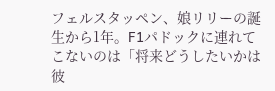フェルスタッペン、娘リリーの誕生から1年。F1パドックに連れてこないのは「将来どうしたいかは彼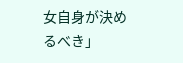女自身が決めるべき」